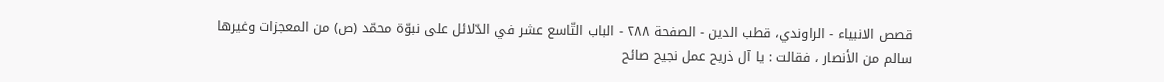قصص الانبياء - الراوندي، قطب الدين - الصفحة ٢٨٨ - الباب التّاسع عشر في الدّلائل على نبوّة محمّد (ص) من المعجزات وغيرها
سالم من الأنصار ، فقالت : يا آل ذريح عمل نجيح صائح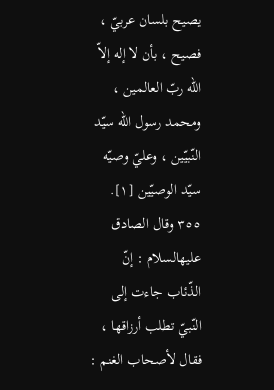يصيح بلسان عربيّ ، فصيح ، بأن لا إله إلاّ الله ربّ العالمين ، ومحمد رسول الله سيّد النّبيّين ، وعليّ وصيّه سيّد الوصيّين [١].
٣٥٥ وقال الصادق عليهالسلام : إنّ الذّئاب جاءت إلى النّبيّ تطلب أرزاقها ، فقال لأصحاب الغنم :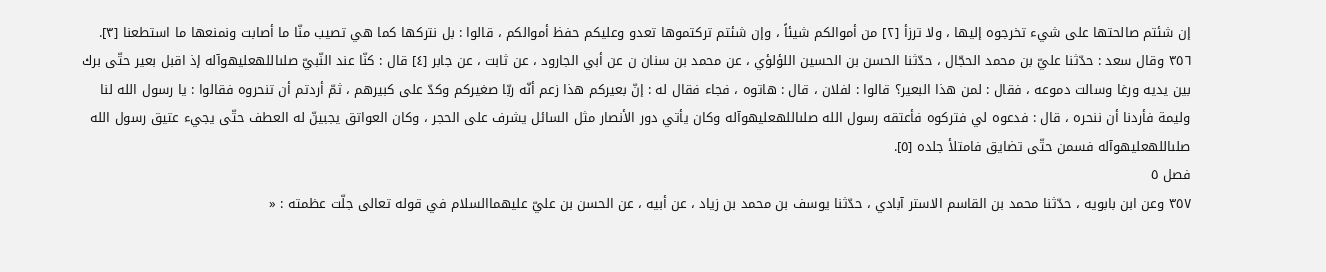إن شئتم صالحتها على شيء تخرجوه إليها ، ولا ترزأ [٢] من أموالكم شيئاً ، وإن شئتم تركتموها تعدو وعليكم حفظ أموالكم ، قالوا : بل نتركها كما هي تصيب منّا ما أصابت ونمنعها ما استطعنا [٣].
٣٥٦ وقال سعد : حدّثنا عليّ بن محمد الحجّال ، حدّثنا الحسن بن الحسين اللؤلؤي ، عن محمد بن سنان ن عن أبي الجارود ، عن ثابت ، عن جابر [٤] قال : كنّا عند النّبيّ صلىاللهعليهوآله إذ اقبل بعير حتّى برك بين يديه ورغا وسالت دموعه ، فقال : لمن هذا البعير؟ قالوا : لفلان ، قال : هاتوه ، فجاء فقال له : إنّ بعيركم هذا زعم أنّه ربّا صغيركم وكدّ على كبيرهم ، ثمّ أردتم أن تنحروه فقالوا : يا رسول الله لنا وليمة فأردنا أن ننحره ، قال : فدعوه لي فتركوه فأعتقه رسول الله صلىاللهعليهوآله وكان يأتي دور الأنصار مثل السائل يشرف على الحجر ، وكان العواتق يجبينّ له العطف حتّى يجيء عتيق رسول الله صلىاللهعليهوآله فسمن حتّى تضايق فامتلأ جلده [٥].
فصل ٥
٣٥٧ وعن ابن بابويه ، حدّثنا محمد بن القاسم الاستر آبادي ، حدّثنا يوسف بن محمد بن زياد ، عن أبيه ، عن الحسن بن عليّ عليهماالسلام في قوله تعالى جلّت عظمته : «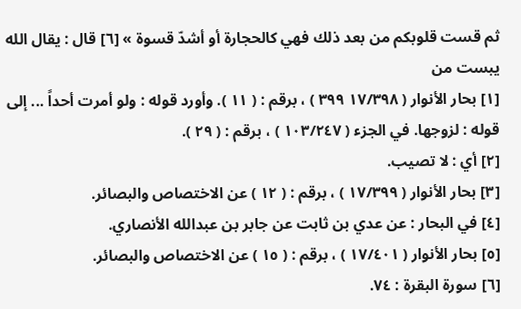ثم قست قلوبكم من بعد ذلك فهي كالحجارة أو أشدّ قسوة » [٦] قال : يقال الله يبست من
[١] بحار الأنوار ( ١٧/٣٩٨ ٣٩٩ ) ، برقم : ( ١١ ). وأورد قوله : ولو أمرت أحداً ... إلى قوله : لزوجها. في الجزء ( ١٠٣/٢٤٧ ) ، برقم : ( ٢٩ ).
[٢] أي : لا تصيب.
[٣] بحار الأنوار ( ١٧/٣٩٩ ) ، برقم : ( ١٢ ) عن الاختصاص والبصائر.
[٤] في البحار : عن عدي بن ثابت عن جابر بن عبدالله الأنصاري.
[٥] بحار الأنوار ( ١٧/٤٠١ ) ، برقم : ( ١٥ ) عن الاختصاص والبصائر.
[٦] سورة البقرة : ٧٤.